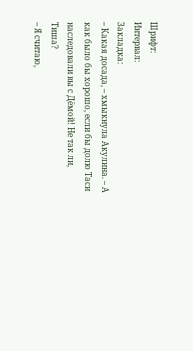Шрифт:
Интервал:
Закладка:
– Какая досада, – хмыкнула Акулина. – А как было бы хорошо, если бы долю Таси наследовали вы с Дёмой! Не так ли, Тиша?
– Я считаю,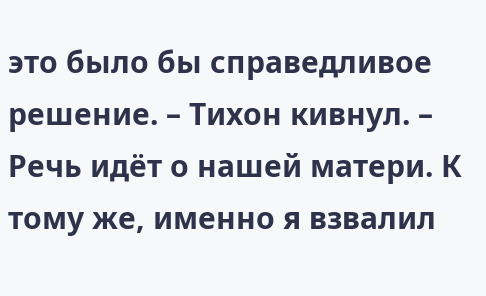это было бы справедливое решение. – Тихон кивнул. – Речь идёт о нашей матери. К тому же, именно я взвалил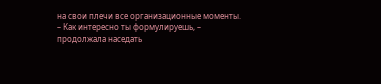на свои плечи все организационные моменты.
– Как интересно ты формулируешь, – продолжала наседать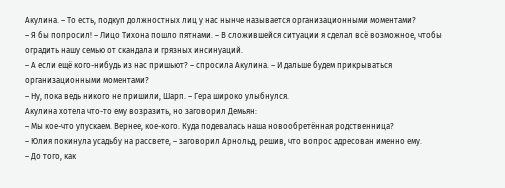Акулина. – То есть, подкуп должностных лиц у нас нынче называется организационными моментами?
– Я бы попросил! – Лицо Тихона пошло пятнами. – В сложившейся ситуации я сделал всё возможное, чтобы оградить нашу семью от скандала и грязных инсинуаций.
– А если ещё кого-нибудь из нас пришьют? – спросила Акулина. – И дальше будем прикрываться организационными моментами?
– Ну, пока ведь никого не пришили, Шарп. – Гера широко улыбнулся.
Акулина хотела что-то ему возразить, но заговорил Демьян:
– Мы кое-что упускаем. Вернее, кое-кого. Куда подевалась наша новообретённая родственница?
– Юлия покинула усадьбу на рассвете, – заговорил Арнольд, решив, что вопрос адресован именно ему.
– До того, как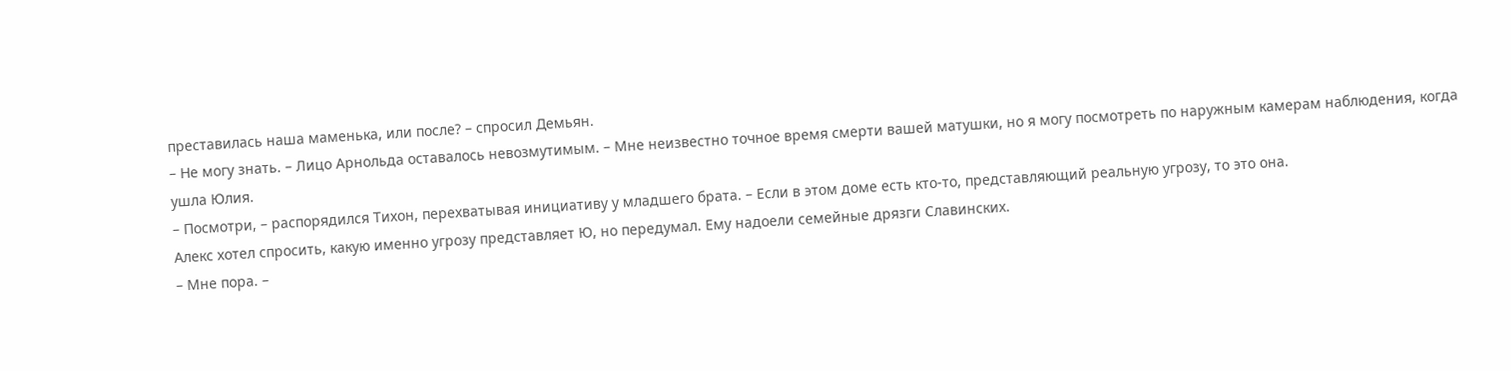преставилась наша маменька, или после? – спросил Демьян.
– Не могу знать. – Лицо Арнольда оставалось невозмутимым. – Мне неизвестно точное время смерти вашей матушки, но я могу посмотреть по наружным камерам наблюдения, когда ушла Юлия.
– Посмотри, – распорядился Тихон, перехватывая инициативу у младшего брата. – Если в этом доме есть кто-то, представляющий реальную угрозу, то это она.
Алекс хотел спросить, какую именно угрозу представляет Ю, но передумал. Ему надоели семейные дрязги Славинских.
– Мне пора. –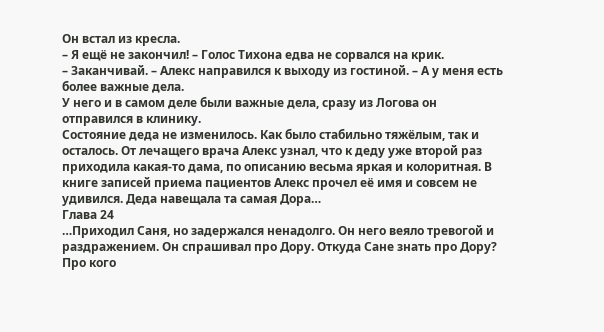Он встал из кресла.
– Я ещё не закончил! – Голос Тихона едва не сорвался на крик.
– Заканчивай. – Алекс направился к выходу из гостиной. – А у меня есть более важные дела.
У него и в самом деле были важные дела, сразу из Логова он отправился в клинику.
Состояние деда не изменилось. Как было стабильно тяжёлым, так и осталось. От лечащего врача Алекс узнал, что к деду уже второй раз приходила какая-то дама, по описанию весьма яркая и колоритная. В книге записей приема пациентов Алекс прочел её имя и совсем не удивился. Деда навещала та самая Дора…
Глава 24
…Приходил Саня, но задержался ненадолго. Он него веяло тревогой и раздражением. Он спрашивал про Дору. Откуда Сане знать про Дору? Про кого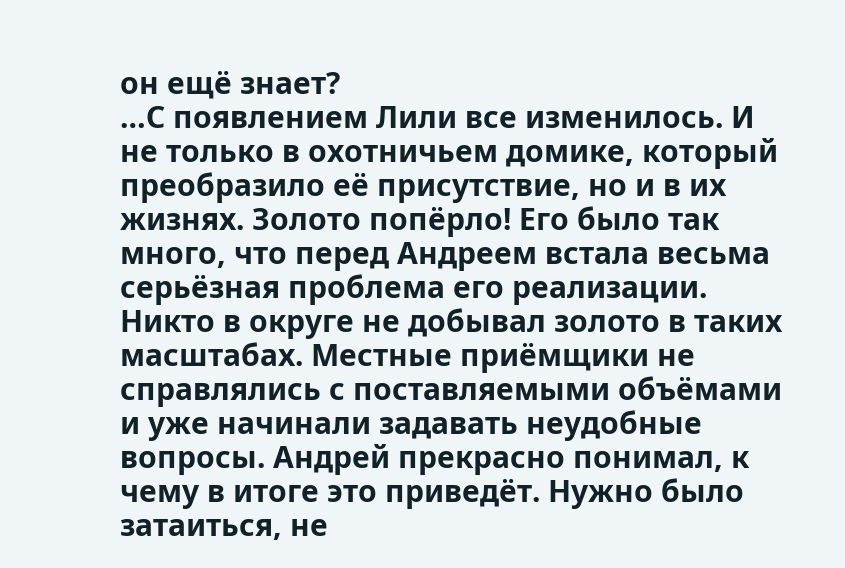он ещё знает?
…С появлением Лили все изменилось. И не только в охотничьем домике, который преобразило её присутствие, но и в их жизнях. Золото попёрло! Его было так много, что перед Андреем встала весьма серьёзная проблема его реализации. Никто в округе не добывал золото в таких масштабах. Местные приёмщики не справлялись с поставляемыми объёмами и уже начинали задавать неудобные вопросы. Андрей прекрасно понимал, к чему в итоге это приведёт. Нужно было затаиться, не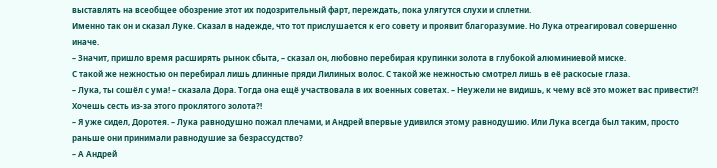выставлять на всеобщее обозрение этот их подозрительный фарт, переждать, пока улягутся слухи и сплетни.
Именно так он и сказал Луке. Сказал в надежде, что тот прислушается к его совету и проявит благоразумие. Но Лука отреагировал совершенно иначе.
– Значит, пришло время расширять рынок сбыта, – сказал он, любовно перебирая крупинки золота в глубокой алюминиевой миске.
С такой же нежностью он перебирал лишь длинные пряди Лилиных волос. С такой же нежностью смотрел лишь в её раскосые глаза.
– Лука, ты сошёл с ума! – сказала Дора. Тогда она ещё участвовала в их военных советах. – Неужели не видишь, к чему всё это может вас привести?! Хочешь сесть из-за этого проклятого золота?!
– Я уже сидел, Доротея. – Лука равнодушно пожал плечами, и Андрей впервые удивился этому равнодушию. Или Лука всегда был таким, просто раньше они принимали равнодушие за безрассудство?
– А Андрей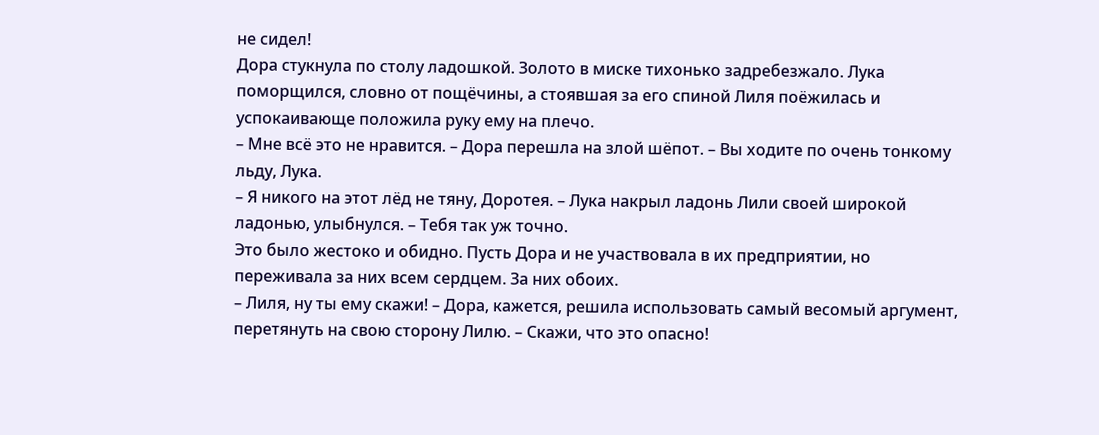не сидел!
Дора стукнула по столу ладошкой. Золото в миске тихонько задребезжало. Лука поморщился, словно от пощёчины, а стоявшая за его спиной Лиля поёжилась и успокаивающе положила руку ему на плечо.
– Мне всё это не нравится. – Дора перешла на злой шёпот. – Вы ходите по очень тонкому льду, Лука.
– Я никого на этот лёд не тяну, Доротея. – Лука накрыл ладонь Лили своей широкой ладонью, улыбнулся. – Тебя так уж точно.
Это было жестоко и обидно. Пусть Дора и не участвовала в их предприятии, но переживала за них всем сердцем. За них обоих.
– Лиля, ну ты ему скажи! – Дора, кажется, решила использовать самый весомый аргумент, перетянуть на свою сторону Лилю. – Скажи, что это опасно!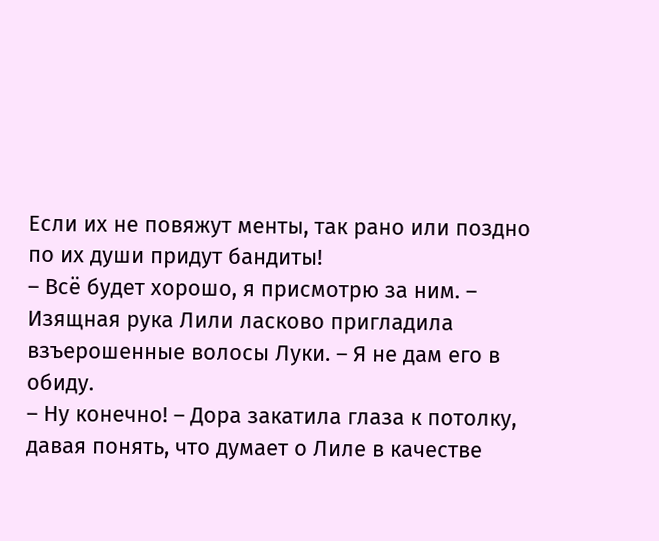Если их не повяжут менты, так рано или поздно по их души придут бандиты!
– Всё будет хорошо, я присмотрю за ним. – Изящная рука Лили ласково пригладила взъерошенные волосы Луки. – Я не дам его в обиду.
– Ну конечно! – Дора закатила глаза к потолку, давая понять, что думает о Лиле в качестве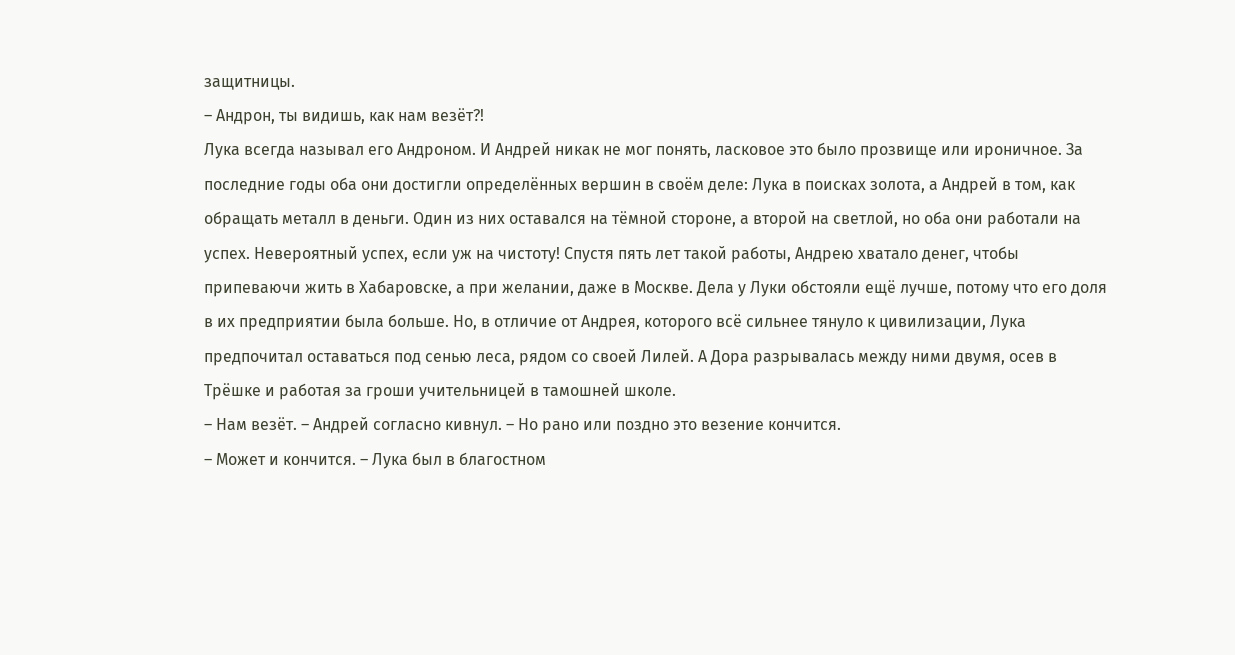защитницы.
– Андрон, ты видишь, как нам везёт?!
Лука всегда называл его Андроном. И Андрей никак не мог понять, ласковое это было прозвище или ироничное. За последние годы оба они достигли определённых вершин в своём деле: Лука в поисках золота, а Андрей в том, как обращать металл в деньги. Один из них оставался на тёмной стороне, а второй на светлой, но оба они работали на успех. Невероятный успех, если уж на чистоту! Спустя пять лет такой работы, Андрею хватало денег, чтобы припеваючи жить в Хабаровске, а при желании, даже в Москве. Дела у Луки обстояли ещё лучше, потому что его доля в их предприятии была больше. Но, в отличие от Андрея, которого всё сильнее тянуло к цивилизации, Лука предпочитал оставаться под сенью леса, рядом со своей Лилей. А Дора разрывалась между ними двумя, осев в Трёшке и работая за гроши учительницей в тамошней школе.
– Нам везёт. – Андрей согласно кивнул. – Но рано или поздно это везение кончится.
– Может и кончится. – Лука был в благостном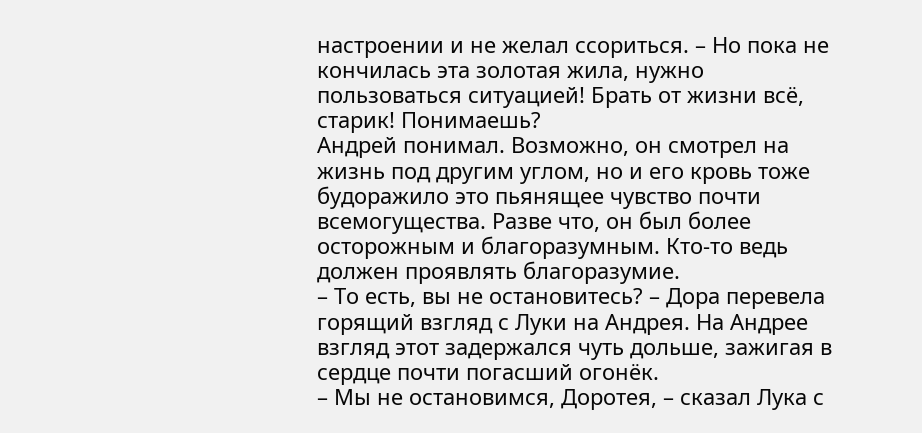настроении и не желал ссориться. – Но пока не кончилась эта золотая жила, нужно пользоваться ситуацией! Брать от жизни всё, старик! Понимаешь?
Андрей понимал. Возможно, он смотрел на жизнь под другим углом, но и его кровь тоже будоражило это пьянящее чувство почти всемогущества. Разве что, он был более осторожным и благоразумным. Кто-то ведь должен проявлять благоразумие.
– То есть, вы не остановитесь? – Дора перевела горящий взгляд с Луки на Андрея. На Андрее взгляд этот задержался чуть дольше, зажигая в сердце почти погасший огонёк.
– Мы не остановимся, Доротея, – сказал Лука с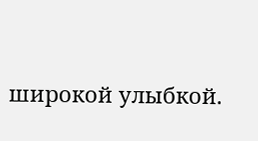широкой улыбкой.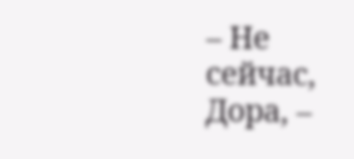– Не сейчас, Дора, –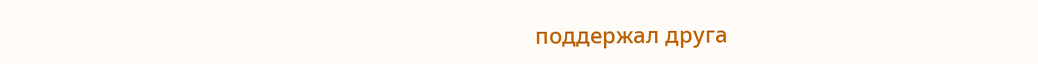поддержал друга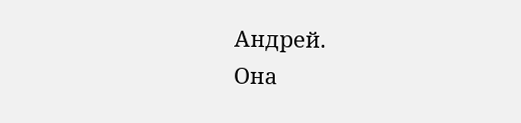Андрей.
Она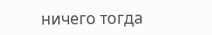ничего тогда